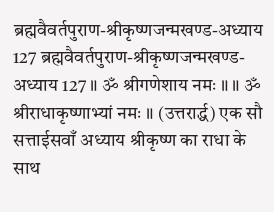ब्रह्मवैवर्तपुराण-श्रीकृष्णजन्मखण्ड-अध्याय 127 ब्रह्मवैवर्तपुराण-श्रीकृष्णजन्मखण्ड-अध्याय 127 ॥ ॐ श्रीगणेशाय नमः ॥ ॥ ॐ श्रीराधाकृष्णाभ्यां नमः ॥ (उत्तरार्द्ध) एक सौ सत्ताईसवाँ अध्याय श्रीकृष्ण का राधा के साथ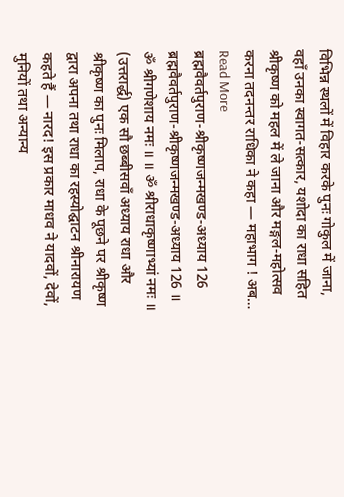विभिन्न स्थलों में विहार करके पुनः गोकुल में जाना, वहाँ उनका स्वागत-सत्कार, यशोदा का राधा सहित श्रीकृष्ण को महल में ले जाना और मङ्गल-महोत्सव करना तदनन्तर राधिका ने कहा — महाभाग ! अब… Read More
ब्रह्मवैवर्तपुराण-श्रीकृष्णजन्मखण्ड-अध्याय 126 ब्रह्मवैवर्तपुराण-श्रीकृष्णजन्मखण्ड-अध्याय 126 ॥ ॐ श्रीगणेशाय नमः ॥ ॥ ॐ श्रीराधाकृष्णाभ्यां नमः ॥ (उत्तरार्द्ध) एक सौ छब्बीसवाँ अध्याय राधा और श्रीकृष्ण का पुनः मिलाप, राधा के पूछने पर श्रीकृष्ण द्वारा अपना तथा राधा का रहस्योद्घाटन श्रीनारायण कहते हैं — नारद! इस प्रकार माधव ने यादवों, देवों, मुनियों तथा अन्यान्य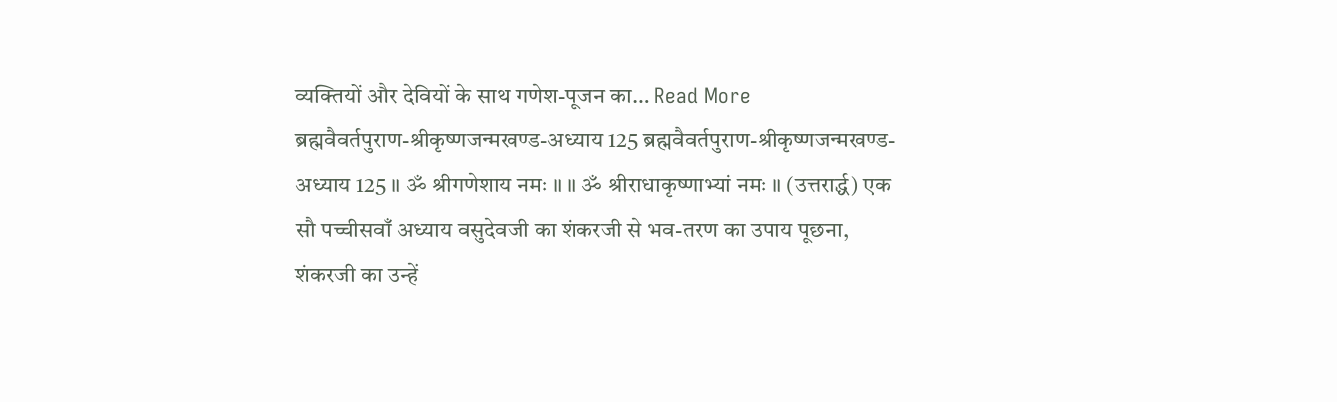व्यक्तियों और देवियों के साथ गणेश-पूजन का… Read More
ब्रह्मवैवर्तपुराण-श्रीकृष्णजन्मखण्ड-अध्याय 125 ब्रह्मवैवर्तपुराण-श्रीकृष्णजन्मखण्ड-अध्याय 125 ॥ ॐ श्रीगणेशाय नमः ॥ ॥ ॐ श्रीराधाकृष्णाभ्यां नमः ॥ (उत्तरार्द्ध) एक सौ पच्चीसवाँ अध्याय वसुदेवजी का शंकरजी से भव-तरण का उपाय पूछना, शंकरजी का उन्हें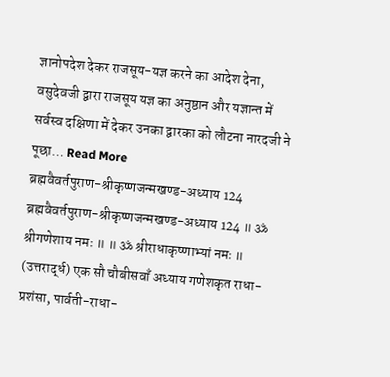ज्ञानोपदेश देकर राजसूय-यज्ञ करने का आदेश देना, वसुदेवजी द्वारा राजसूय यज्ञ का अनुष्ठान और यज्ञान्त में सर्वस्व दक्षिणा में देकर उनका द्वारका को लौटना नारदजी ने पूछा… Read More
ब्रह्मवैवर्तपुराण-श्रीकृष्णजन्मखण्ड-अध्याय 124 ब्रह्मवैवर्तपुराण-श्रीकृष्णजन्मखण्ड-अध्याय 124 ॥ ॐ श्रीगणेशाय नमः ॥ ॥ ॐ श्रीराधाकृष्णाभ्यां नमः ॥ (उत्तरार्द्ध) एक सौ चौबीसवाँ अध्याय गणेशकृत राधा-प्रशंसा, पार्वती-राधा-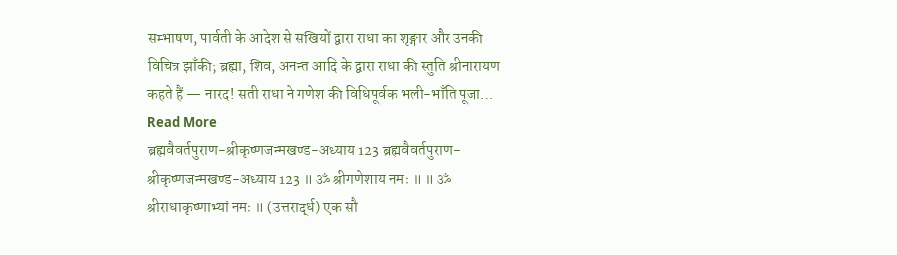सम्भाषण, पार्वती के आदेश से सखियों द्वारा राधा का शृङ्गार और उनकी विचित्र झाँकी; ब्रह्मा, शिव, अनन्त आदि के द्वारा राधा की स्तुति श्रीनारायण कहते हैं — नारद! सती राधा ने गणेश की विधिपूर्वक भली-भाँति पूजा… Read More
ब्रह्मवैवर्तपुराण-श्रीकृष्णजन्मखण्ड-अध्याय 123 ब्रह्मवैवर्तपुराण-श्रीकृष्णजन्मखण्ड-अध्याय 123 ॥ ॐ श्रीगणेशाय नमः ॥ ॥ ॐ श्रीराधाकृष्णाभ्यां नमः ॥ (उत्तरार्द्ध) एक सौ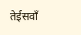तेईसवाँ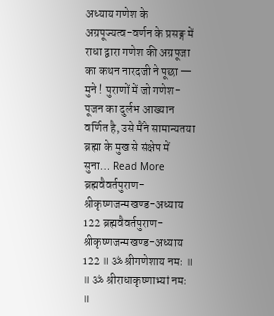अध्याय गणेश के अग्रपूज्यत्व-वर्णन के प्रसङ्ग में राधा द्वारा गणेश की अग्रपूजा का कथन नारदजी ने पूछा — मुने ! पुराणों में जो गणेश-पूजन का दुर्लभ आख्यान वर्णित है, उसे मैंने सामान्यतया ब्रह्मा के मुख से संक्षेप में सुना… Read More
ब्रह्मवैवर्तपुराण-श्रीकृष्णजन्मखण्ड-अध्याय 122 ब्रह्मवैवर्तपुराण-श्रीकृष्णजन्मखण्ड-अध्याय 122 ॥ ॐ श्रीगणेशाय नमः ॥ ॥ ॐ श्रीराधाकृष्णाभ्यां नमः ॥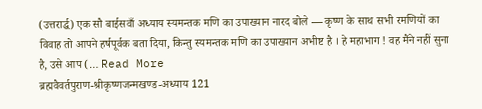(उत्तरार्द्ध) एक सौ बाईसवाँ अध्याय स्यमन्तक मणि का उपाख्यान नारद बोले — कृष्ण के साथ सभी रमणियों का विवाह तो आपने हर्षपूर्वक बता दिया, किन्तु स्यमन्तक मणि का उपाख्यान अभीष्ट है । हे महाभाग ! वह मैंने नहीं सुना है, उसे आप (… Read More
ब्रह्मवैवर्तपुराण-श्रीकृष्णजन्मखण्ड-अध्याय 121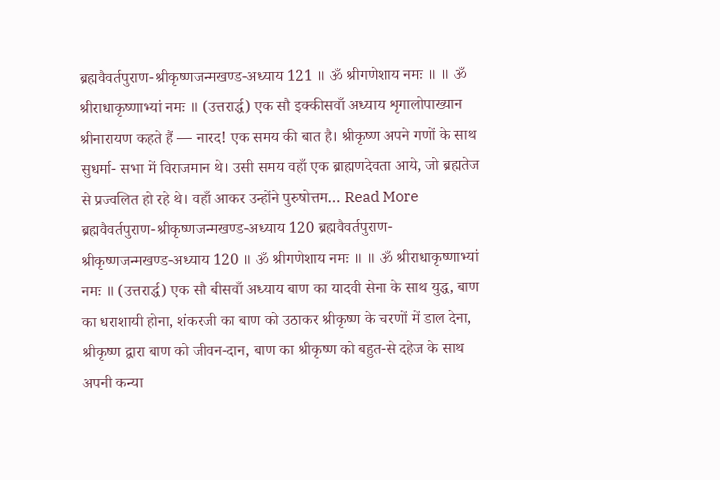ब्रह्मवैवर्तपुराण-श्रीकृष्णजन्मखण्ड-अध्याय 121 ॥ ॐ श्रीगणेशाय नमः ॥ ॥ ॐ श्रीराधाकृष्णाभ्यां नमः ॥ (उत्तरार्द्ध) एक सौ इक्कीसवाँ अध्याय शृगालोपाख्यान श्रीनारायण कहते हैं — नारद! एक समय की बात है। श्रीकृष्ण अपने गणों के साथ सुधर्मा- सभा में विराजमान थे। उसी समय वहाँ एक ब्राह्मणदेवता आये, जो ब्रह्मतेज से प्रज्वलित हो रहे थे। वहाँ आकर उन्होंने पुरुषोत्तम… Read More
ब्रह्मवैवर्तपुराण-श्रीकृष्णजन्मखण्ड-अध्याय 120 ब्रह्मवैवर्तपुराण-श्रीकृष्णजन्मखण्ड-अध्याय 120 ॥ ॐ श्रीगणेशाय नमः ॥ ॥ ॐ श्रीराधाकृष्णाभ्यां नमः ॥ (उत्तरार्द्ध) एक सौ बीसवाँ अध्याय बाण का यादवी सेना के साथ युद्ध, बाण का धराशायी होना, शंकरजी का बाण को उठाकर श्रीकृष्ण के चरणों में डाल देना, श्रीकृष्ण द्वारा बाण को जीवन-दान, बाण का श्रीकृष्ण को बहुत-से दहेज के साथ अपनी कन्या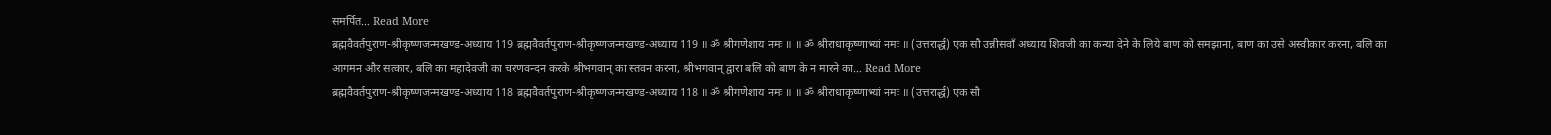समर्पित… Read More
ब्रह्मवैवर्तपुराण-श्रीकृष्णजन्मखण्ड-अध्याय 119 ब्रह्मवैवर्तपुराण-श्रीकृष्णजन्मखण्ड-अध्याय 119 ॥ ॐ श्रीगणेशाय नमः ॥ ॥ ॐ श्रीराधाकृष्णाभ्यां नमः ॥ (उत्तरार्द्ध) एक सौ उन्नीसवाँ अध्याय शिवजी का कन्या देने के लिये बाण को समझाना, बाण का उसे अस्वीकार करना, बलि का आगमन और सत्कार, बलि का महादेवजी का चरणवन्दन करके श्रीभगवान् का स्तवन करना, श्रीभगवान् द्वारा बलि को बाण के न मारने का… Read More
ब्रह्मवैवर्तपुराण-श्रीकृष्णजन्मखण्ड-अध्याय 118 ब्रह्मवैवर्तपुराण-श्रीकृष्णजन्मखण्ड-अध्याय 118 ॥ ॐ श्रीगणेशाय नमः ॥ ॥ ॐ श्रीराधाकृष्णाभ्यां नमः ॥ (उत्तरार्द्ध) एक सौ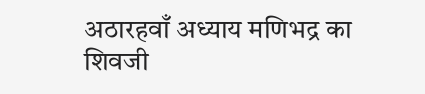अठारहवाँ अध्याय मणिभद्र का शिवजी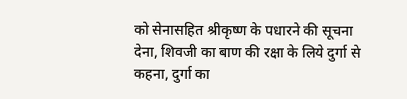को सेनासहित श्रीकृष्ण के पधारने की सूचना देना, शिवजी का बाण की रक्षा के लिये दुर्गा से कहना, दुर्गा का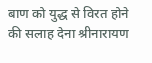बाण को युद्ध से विरत होने की सलाह देना श्रीनारायण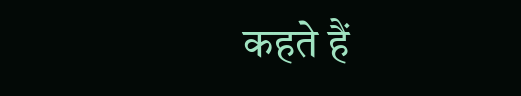कहते हैं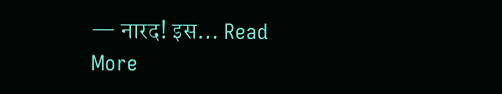— नारद! इस… Read More